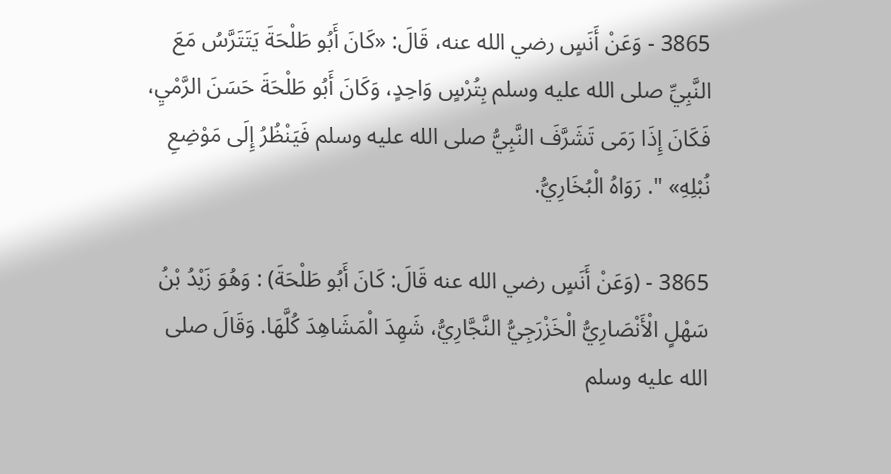3865 - وَعَنْ أَنَسٍ رضي الله عنه، قَالَ: «كَانَ أَبُو طَلْحَةَ يَتَتَرَّسُ مَعَ النَّبِيِّ صلى الله عليه وسلم بِتُرْسٍ وَاحِدٍ، وَكَانَ أَبُو طَلْحَةَ حَسَنَ الرَّمْيِ، فَكَانَ إِذَا رَمَى تَشَرَّفَ النَّبِيُّ صلى الله عليه وسلم فَيَنْظُرُ إِلَى مَوْضِعِ نُبْلِهِ» ". رَوَاهُ الْبُخَارِيُّ.

3865 - (وَعَنْ أَنَسٍ رضي الله عنه قَالَ: كَانَ أَبُو طَلْحَةَ) : وَهُوَ زَيْدُ بْنُ سَهْلٍ الْأَنْصَارِيُّ الْخَزْرَجِيُّ النَّجَّارِيُّ، شَهِدَ الْمَشَاهِدَ كُلَّهَا. وَقَالَ صلى الله عليه وسلم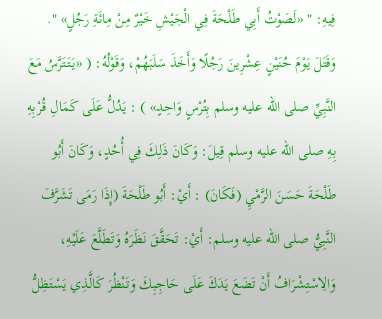فِيهِ: " «لَصَوْتُ أَبِي طَلْحَةَ فِي الْجَيْشِ خَيْرٌ مِنْ مِائَةِ رَجُلٍ» ". وَقَتَلَ يَوْمَ حُنَيْنٍ عِشْرِينَ رَجُلًا وَأَخَذَ سَلَبَهُمْ، وَقَوْلُهُ: ( «يَتَتَرَّسُ مَعَ النَّبِيِّ صلى الله عليه وسلم بِتُرْسٍ وَاحِدٍ» ) : يَدُلُّ عَلَى كَمَالِ قُرْبِهِ بِهِ صلى الله عليه وسلم قِيلَ: وَكَانَ ذَلِكَ فِي أُحُدٍ، وَكَانَ أَبُو طَلْحَةَ حَسَنَ الرَّمْيِ (فَكَانَ) : أَيْ: أَبُو طَلْحَةَ (إِذَا رَمَى تَشَرَّفَ النَّبِيُّ صلى الله عليه وسلم: أَيْ: تَحَقَّقَ نَظَرَهُ وَتَطَلَّعَ عَلَيْهِ، وَالِاسْتِشْرَافُ أَنْ تَضَعَ يَدَكَ عَلَى حَاجِبِكَ وَتَنْظُرَ كَالَّذِي يَسْتَظِلُّ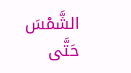الشَّمْسَ حَتَّى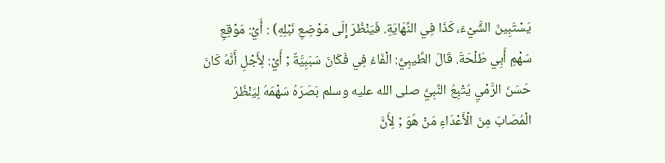يَسْتَبِينَ الشَّيْءَ، كَذَا فِي النِّهَايَةِ. فَيَنْظُرَ إِلَى مَوْضِعِ نَبْلِهِ) : أَيْ: مَوْقِعِ سَهْمِ أَبِي طَلْحَةَ. قَالَ الطِّيبِيُّ: الْفَاءُ فِي فَكَانَ سَبَبِيَّةٌ ; أَيْ: لِأَجْلِ أَنَّهُ كَانَ حَسَنَ الرَّمْيِ يُتْبِعُ النَّبِيُّ صلى الله عليه وسلم بَصَرَهُ سَهْمَهُ لِيَنْظُرَ الْمُصَابَ مِنَ الْأَعْدَاءِ مَنْ هُوَ ; لِأَنَّ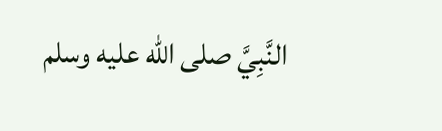النَّبِيَّ صلى الله عليه وسلم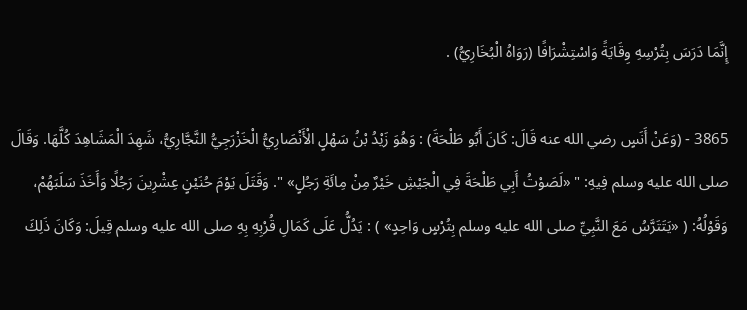إِنَّمَا دَرَسَ بِتُرْسِهِ وِقَايَةً وَاسْتِشْرَافًا (رَوَاهُ الْبُخَارِيُّ) .

3865 - (وَعَنْ أَنَسٍ رضي الله عنه قَالَ: كَانَ أَبُو طَلْحَةَ) : وَهُوَ زَيْدُ بْنُ سَهْلٍ الْأَنْصَارِيُّ الْخَزْرَجِيُّ النَّجَّارِيُّ، شَهِدَ الْمَشَاهِدَ كُلَّهَا. وَقَالَ صلى الله عليه وسلم فِيهِ: " «لَصَوْتُ أَبِي طَلْحَةَ فِي الْجَيْشِ خَيْرٌ مِنْ مِائَةِ رَجُلٍ» ". وَقَتَلَ يَوْمَ حُنَيْنٍ عِشْرِينَ رَجُلًا وَأَخَذَ سَلَبَهُمْ، وَقَوْلُهُ: ( «يَتَتَرَّسُ مَعَ النَّبِيِّ صلى الله عليه وسلم بِتُرْسٍ وَاحِدٍ» ) : يَدُلُّ عَلَى كَمَالِ قُرْبِهِ بِهِ صلى الله عليه وسلم قِيلَ: وَكَانَ ذَلِكَ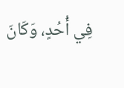فِي أُحُدٍ، وَكَانَ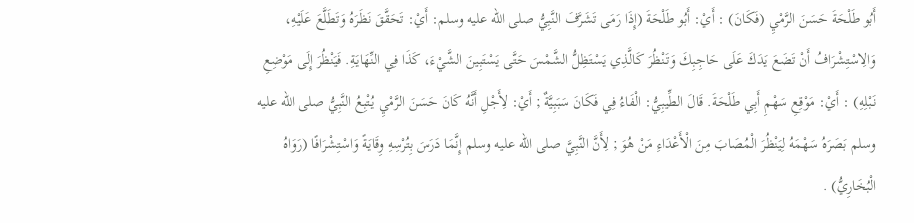أَبُو طَلْحَةَ حَسَنَ الرَّمْيِ (فَكَانَ) : أَيْ: أَبُو طَلْحَةَ (إِذَا رَمَى تَشَرَّفَ النَّبِيُّ صلى الله عليه وسلم: أَيْ: تَحَقَّقَ نَظَرَهُ وَتَطَلَّعَ عَلَيْهِ، وَالِاسْتِشْرَافُ أَنْ تَضَعَ يَدَكَ عَلَى حَاجِبِكَ وَتَنْظُرَ كَالَّذِي يَسْتَظِلُّ الشَّمْسَ حَتَّى يَسْتَبِينَ الشَّيْءَ، كَذَا فِي النِّهَايَةِ. فَيَنْظُرَ إِلَى مَوْضِعِ نَبْلِهِ) : أَيْ: مَوْقِعِ سَهْمِ أَبِي طَلْحَةَ. قَالَ الطِّيبِيُّ: الْفَاءُ فِي فَكَانَ سَبَبِيَّةٌ ; أَيْ: لِأَجْلِ أَنَّهُ كَانَ حَسَنَ الرَّمْيِ يُتْبِعُ النَّبِيُّ صلى الله عليه وسلم بَصَرَهُ سَهْمَهُ لِيَنْظُرَ الْمُصَابَ مِنَ الْأَعْدَاءِ مَنْ هُوَ ; لِأَنَّ النَّبِيَّ صلى الله عليه وسلم إِنَّمَا دَرَسَ بِتُرْسِهِ وِقَايَةً وَاسْتِشْرَافًا (رَوَاهُ الْبُخَارِيُّ) .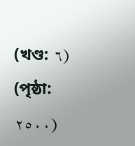(খণ্ড: ٦) (পৃষ্ঠা: ٢٥٠٠)